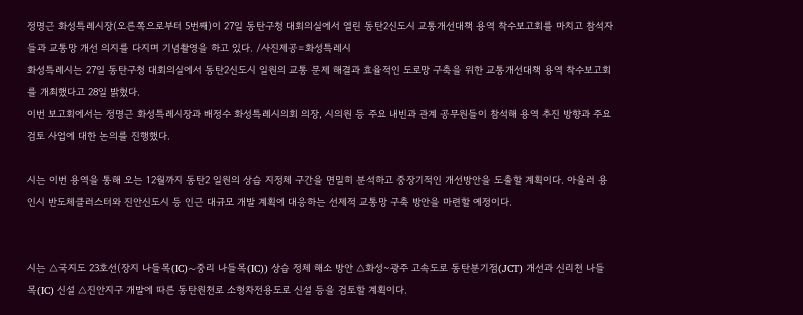정명근 화성특례시장(오른쪽으로부터 5번째)이 27일 동탄구청 대회의실에서 열린 동탄2신도시 교통개선대책 용역 착수보고회를 마치고 참석자들과 교통망 개선 의지를 다지며 기념촬영을 하고 있다. /사진제공=화성특레시
화성특례시는 27일 동탄구청 대회의실에서 동탄2신도시 일원의 교통 문제 해결과 효율적인 도로망 구축을 위한 교통개선대책 용역 착수보고회를 개최했다고 28일 밝혔다.
이번 보고회에서는 정명근 화성특례시장과 배정수 화성특례시의회 의장, 시의원 등 주요 내빈과 관계 공무원들이 참석해 용역 추진 방향과 주요 검토 사업에 대한 논의를 진행했다.

시는 이번 용역을 통해 오는 12월까지 동탄2 일원의 상습 지정체 구간을 면밀히 분석하고 중장기적인 개선방안을 도출할 계획이다. 아울러 용인시 반도체클러스터와 진안신도시 등 인근 대규모 개발 계획에 대응하는 선제적 교통망 구축 방안을 마련할 예정이다.


시는 △국지도 23호선(장지 나들목(IC)~중리 나들목(IC)) 상습 정체 해소 방안 △화성~광주 고속도로 동탄분기점(JCT) 개선과 신리천 나들목(IC) 신설 △진안지구 개발에 따른 동탄원천로 소형차전용도로 신설 등을 검토할 계획이다.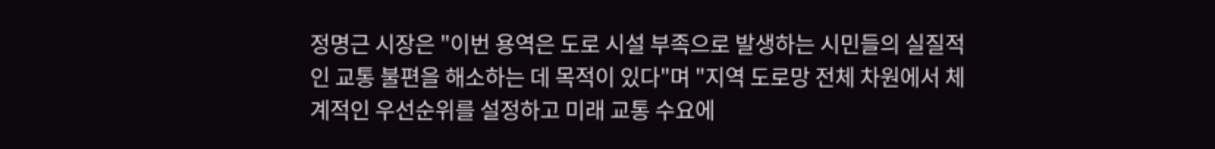정명근 시장은 "이번 용역은 도로 시설 부족으로 발생하는 시민들의 실질적인 교통 불편을 해소하는 데 목적이 있다"며 "지역 도로망 전체 차원에서 체계적인 우선순위를 설정하고 미래 교통 수요에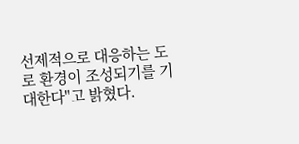선제적으로 대응하는 도로 환경이 조성되기를 기대한다"고 밝혔다.